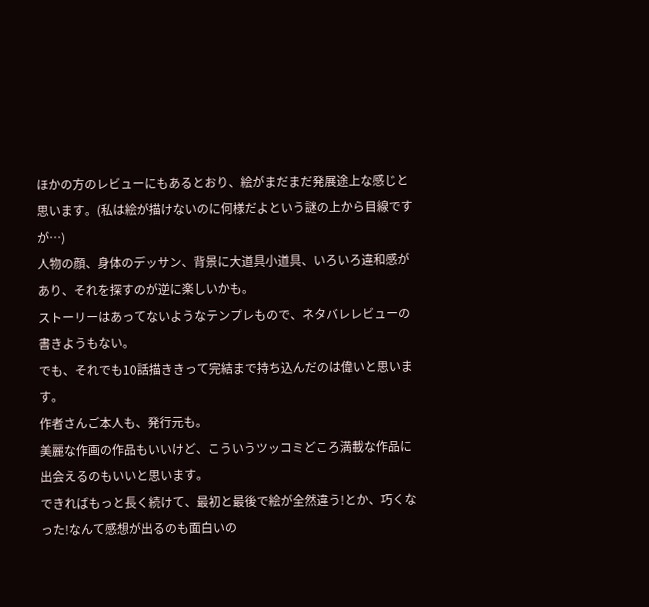ほかの方のレビューにもあるとおり、絵がまだまだ発展途上な感じと思います。(私は絵が描けないのに何様だよという謎の上から目線ですが…)
人物の顔、身体のデッサン、背景に大道具小道具、いろいろ違和感があり、それを探すのが逆に楽しいかも。
ストーリーはあってないようなテンプレもので、ネタバレレビューの書きようもない。
でも、それでも10話描ききって完結まで持ち込んだのは偉いと思います。
作者さんご本人も、発行元も。
美麗な作画の作品もいいけど、こういうツッコミどころ満載な作品に出会えるのもいいと思います。
できればもっと長く続けて、最初と最後で絵が全然違う!とか、巧くなった!なんて感想が出るのも面白いの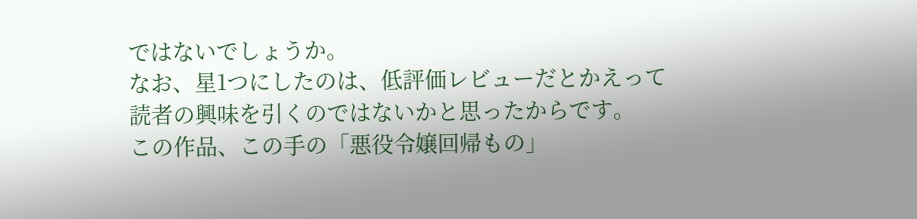ではないでしょうか。
なお、星1つにしたのは、低評価レビューだとかえって読者の興味を引くのではないかと思ったからです。
この作品、この手の「悪役令嬢回帰もの」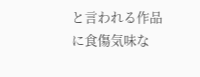と言われる作品に食傷気味な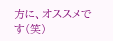方に、オススメです(笑)